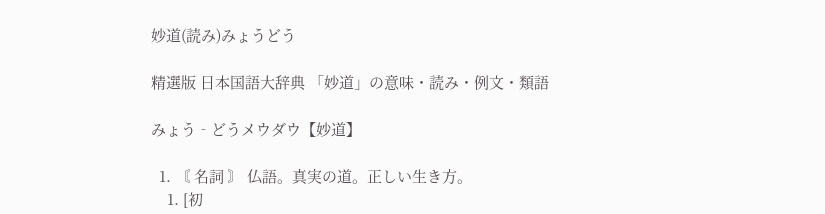妙道(読み)みょうどう

精選版 日本国語大辞典 「妙道」の意味・読み・例文・類語

みょう‐どうメウダウ【妙道】

  1. 〘 名詞 〙 仏語。真実の道。正しい生き方。
    1. [初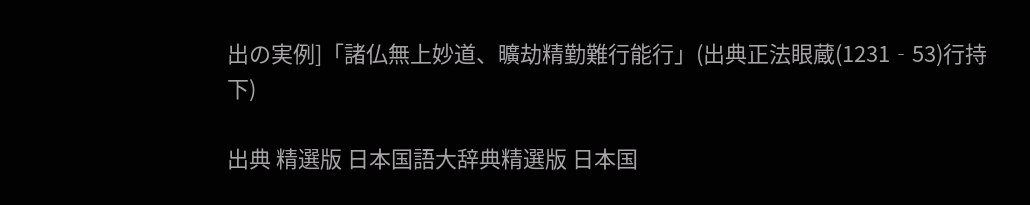出の実例]「諸仏無上妙道、曠劫精勤難行能行」(出典正法眼蔵(1231‐53)行持下)

出典 精選版 日本国語大辞典精選版 日本国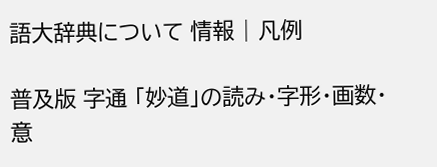語大辞典について 情報 | 凡例

普及版 字通 「妙道」の読み・字形・画数・意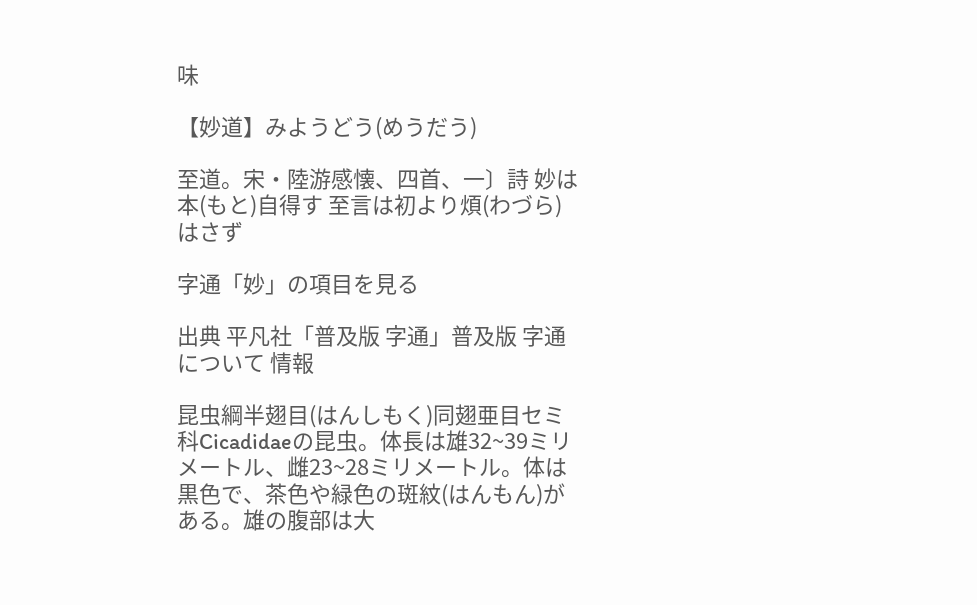味

【妙道】みようどう(めうだう)

至道。宋・陸游感懐、四首、一〕詩 妙は本(もと)自得す 至言は初より煩(わづら)はさず

字通「妙」の項目を見る

出典 平凡社「普及版 字通」普及版 字通について 情報

昆虫綱半翅目(はんしもく)同翅亜目セミ科Cicadidaeの昆虫。体長は雄32~39ミリメートル、雌23~28ミリメートル。体は黒色で、茶色や緑色の斑紋(はんもん)がある。雄の腹部は大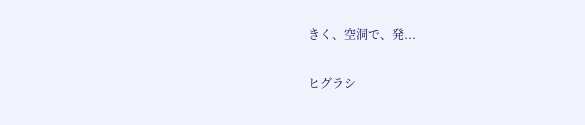きく、空洞で、発...

ヒグラシ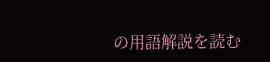の用語解説を読む